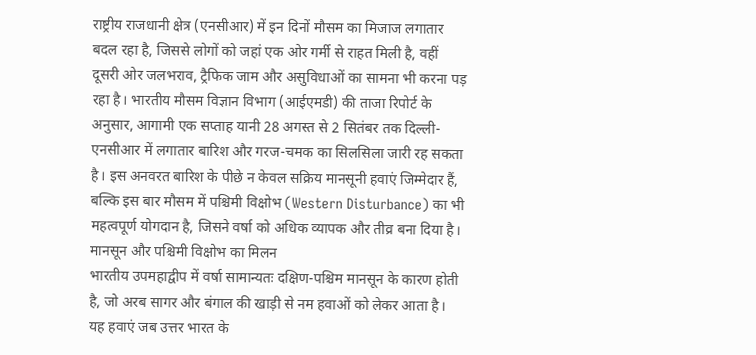राष्ट्रीय राजधानी क्षेत्र (एनसीआर) में इन दिनों मौसम का मिजाज लगातार बदल रहा है, जिससे लोगों को जहां एक ओर गर्मी से राहत मिली है, वहीं दूसरी ओर जलभराव, ट्रैफिक जाम और असुविधाओं का सामना भी करना पड़ रहा है। भारतीय मौसम विज्ञान विभाग (आईएमडी) की ताजा रिपोर्ट के अनुसार, आगामी एक सप्ताह यानी 28 अगस्त से 2 सितंबर तक दिल्ली-एनसीआर में लगातार बारिश और गरज-चमक का सिलसिला जारी रह सकता है। इस अनवरत बारिश के पीछे न केवल सक्रिय मानसूनी हवाएं जिम्मेदार हैं, बल्कि इस बार मौसम में पश्चिमी विक्षोभ (Western Disturbance) का भी महत्वपूर्ण योगदान है, जिसने वर्षा को अधिक व्यापक और तीव्र बना दिया है।
मानसून और पश्चिमी विक्षोभ का मिलन
भारतीय उपमहाद्वीप में वर्षा सामान्यतः दक्षिण-पश्चिम मानसून के कारण होती है, जो अरब सागर और बंगाल की खाड़ी से नम हवाओं को लेकर आता है। यह हवाएं जब उत्तर भारत के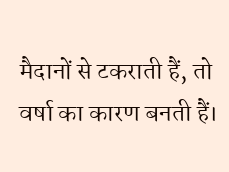मैदानों से टकराती हैं, तो वर्षा का कारण बनती हैं।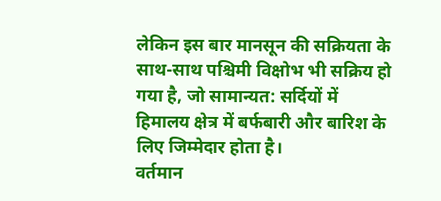लेकिन इस बार मानसून की सक्रियता के साथ-साथ पश्चिमी विक्षोभ भी सक्रिय हो गया है, जो सामान्यत: सर्दियों में हिमालय क्षेत्र में बर्फबारी और बारिश के लिए जिम्मेदार होता है।
वर्तमान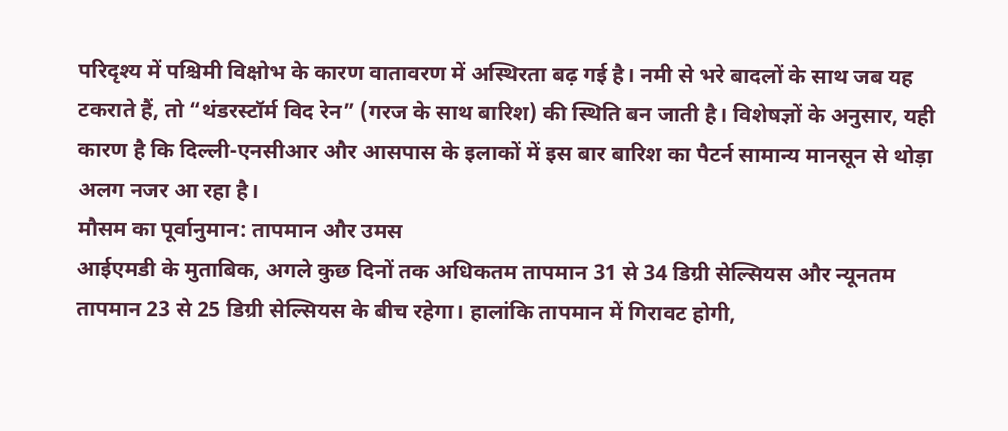परिदृश्य में पश्चिमी विक्षोभ के कारण वातावरण में अस्थिरता बढ़ गई है। नमी से भरे बादलों के साथ जब यह टकराते हैं, तो “थंडरस्टॉर्म विद रेन” (गरज के साथ बारिश) की स्थिति बन जाती है। विशेषज्ञों के अनुसार, यही कारण है कि दिल्ली-एनसीआर और आसपास के इलाकों में इस बार बारिश का पैटर्न सामान्य मानसून से थोड़ा अलग नजर आ रहा है।
मौसम का पूर्वानुमान: तापमान और उमस
आईएमडी के मुताबिक, अगले कुछ दिनों तक अधिकतम तापमान 31 से 34 डिग्री सेल्सियस और न्यूनतम तापमान 23 से 25 डिग्री सेल्सियस के बीच रहेगा। हालांकि तापमान में गिरावट होगी,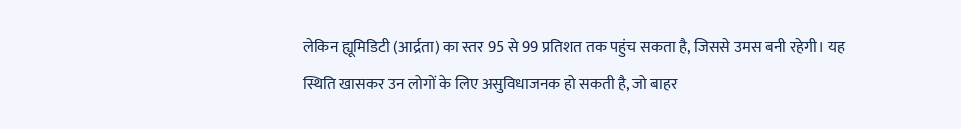लेकिन ह्यूमिडिटी (आर्द्रता) का स्तर 95 से 99 प्रतिशत तक पहुंच सकता है, जिससे उमस बनी रहेगी। यह स्थिति खासकर उन लोगों के लिए असुविधाजनक हो सकती है, जो बाहर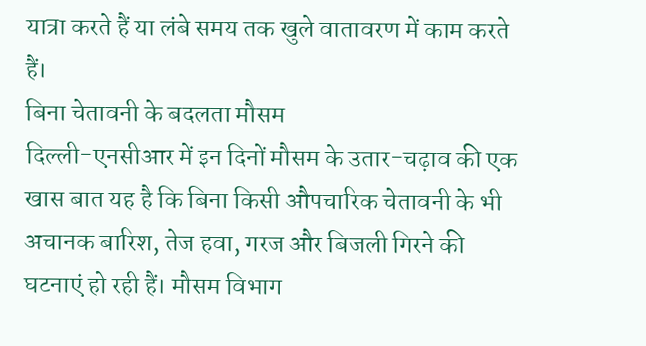यात्रा करते हैं या लंबे समय तक खुले वातावरण में काम करते हैं।
बिना चेतावनी के बदलता मौसम
दिल्ली-एनसीआर में इन दिनों मौसम के उतार-चढ़ाव की एक खास बात यह है कि बिना किसी औपचारिक चेतावनी के भी अचानक बारिश, तेज हवा, गरज और बिजली गिरने की घटनाएं हो रही हैं। मौसम विभाग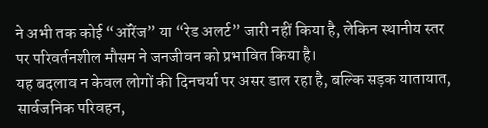ने अभी तक कोई “ऑरेंज” या “रेड अलर्ट” जारी नहीं किया है, लेकिन स्थानीय स्तर पर परिवर्तनशील मौसम ने जनजीवन को प्रभावित किया है।
यह बदलाव न केवल लोगों की दिनचर्या पर असर डाल रहा है, बल्कि सड़क यातायात, सार्वजनिक परिवहन,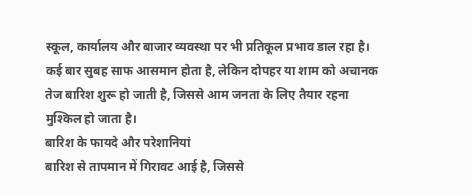स्कूल, कार्यालय और बाजार व्यवस्था पर भी प्रतिकूल प्रभाव डाल रहा है। कई बार सुबह साफ आसमान होता है, लेकिन दोपहर या शाम को अचानक तेज बारिश शुरू हो जाती है, जिससे आम जनता के लिए तैयार रहना मुश्किल हो जाता है।
बारिश के फायदे और परेशानियां
बारिश से तापमान में गिरावट आई है, जिससे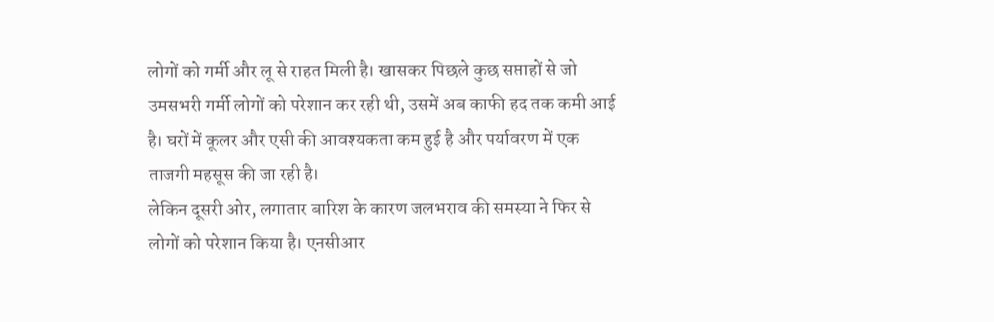लोगों को गर्मी और लू से राहत मिली है। खासकर पिछले कुछ सप्ताहों से जो उमसभरी गर्मी लोगों को परेशान कर रही थी, उसमें अब काफी हद तक कमी आई है। घरों में कूलर और एसी की आवश्यकता कम हुई है और पर्यावरण में एक ताजगी महसूस की जा रही है।
लेकिन दूसरी ओर, लगातार बारिश के कारण जलभराव की समस्या ने फिर से लोगों को परेशान किया है। एनसीआर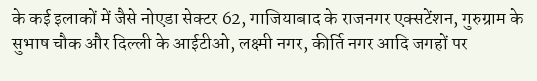के कई इलाकों में जैसे नोएडा सेक्टर 62, गाजियाबाद के राजनगर एक्सटेंशन, गुरुग्राम के सुभाष चौक और दिल्ली के आईटीओ, लक्ष्मी नगर, कीर्ति नगर आदि जगहों पर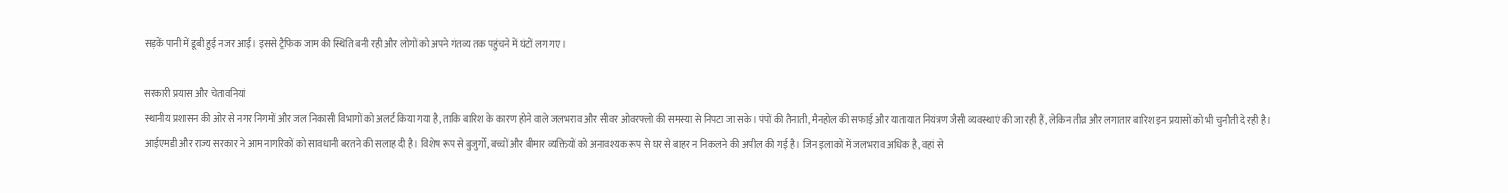सड़कें पानी में डूबी हुई नजर आईं। इससे ट्रैफिक जाम की स्थिति बनी रही और लोगों को अपने गंतव्य तक पहुंचने में घंटों लग गए।

सरकारी प्रयास और चेतावनियां
स्थानीय प्रशासन की ओर से नगर निगमों और जल निकासी विभागों को अलर्ट किया गया है, ताकि बारिश के कारण होने वाले जलभराव और सीवर ओवरफ्लो की समस्या से निपटा जा सके। पंपों की तैनाती, मैनहोल की सफाई और यातायात नियंत्रण जैसी व्यवस्थाएं की जा रही हैं, लेकिन तीव्र और लगातार बारिश इन प्रयासों को भी चुनौती दे रही है।
आईएमडी और राज्य सरकार ने आम नागरिकों को सावधानी बरतने की सलाह दी है। विशेष रूप से बुजुर्गों, बच्चों और बीमार व्यक्तियों को अनावश्यक रूप से घर से बाहर न निकलने की अपील की गई है। जिन इलाकों में जलभराव अधिक है, वहां से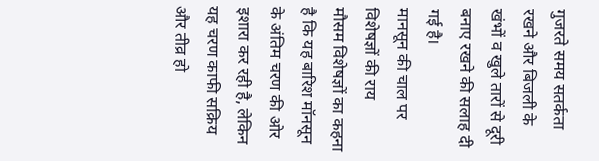गुजरते समय सतर्कता रखने और बिजली के खंभों व खुले तारों से दूरी बनाए रखने की सलाह दी गई है।
मानसून की चाल पर विशेषज्ञों की राय
मौसम विशेषज्ञों का कहना है कि यह बारिश मॉनसून के अंतिम चरण की ओर इशारा कर रही है, लेकिन यह चरण काफी सक्रिय और तीव्र हो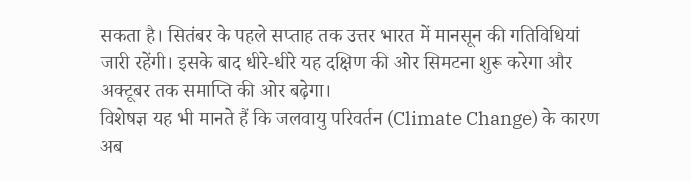सकता है। सितंबर के पहले सप्ताह तक उत्तर भारत में मानसून की गतिविधियां जारी रहेंगी। इसके बाद धीरे-धीरे यह दक्षिण की ओर सिमटना शुरू करेगा और अक्टूबर तक समाप्ति की ओर बढ़ेगा।
विशेषज्ञ यह भी मानते हैं कि जलवायु परिवर्तन (Climate Change) के कारण अब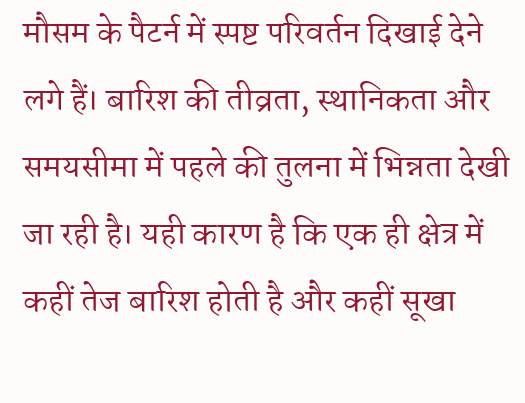मौसम के पैटर्न में स्पष्ट परिवर्तन दिखाई देने लगे हैं। बारिश की तीव्रता, स्थानिकता और समयसीमा में पहले की तुलना में भिन्नता देखी जा रही है। यही कारण है कि एक ही क्षेत्र में कहीं तेज बारिश होती है और कहीं सूखा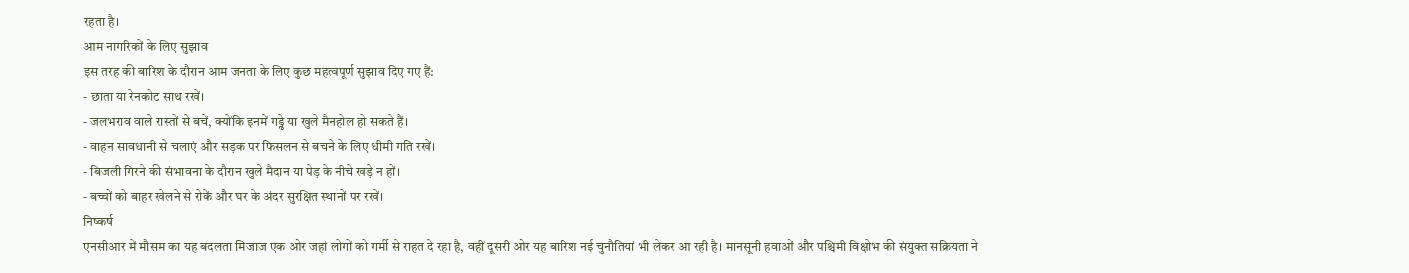रहता है।
आम नागरिकों के लिए सुझाव
इस तरह की बारिश के दौरान आम जनता के लिए कुछ महत्वपूर्ण सुझाव दिए गए हैं:
- छाता या रेनकोट साथ रखें।
- जलभराव वाले रास्तों से बचें, क्योंकि इनमें गड्ढे या खुले मैनहोल हो सकते हैं।
- वाहन सावधानी से चलाएं और सड़क पर फिसलन से बचने के लिए धीमी गति रखें।
- बिजली गिरने की संभावना के दौरान खुले मैदान या पेड़ के नीचे खड़े न हों।
- बच्चों को बाहर खेलने से रोकें और घर के अंदर सुरक्षित स्थानों पर रखें।
निष्कर्ष
एनसीआर में मौसम का यह बदलता मिजाज एक ओर जहां लोगों को गर्मी से राहत दे रहा है, वहीं दूसरी ओर यह बारिश नई चुनौतियां भी लेकर आ रही है। मानसूनी हवाओं और पश्चिमी विक्षोभ की संयुक्त सक्रियता ने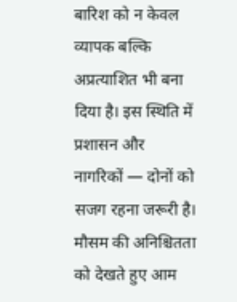बारिश को न केवल व्यापक बल्कि अप्रत्याशित भी बना दिया है। इस स्थिति में प्रशासन और नागरिकों — दोनों को सजग रहना जरूरी है। मौसम की अनिश्चितता को देखते हुए आम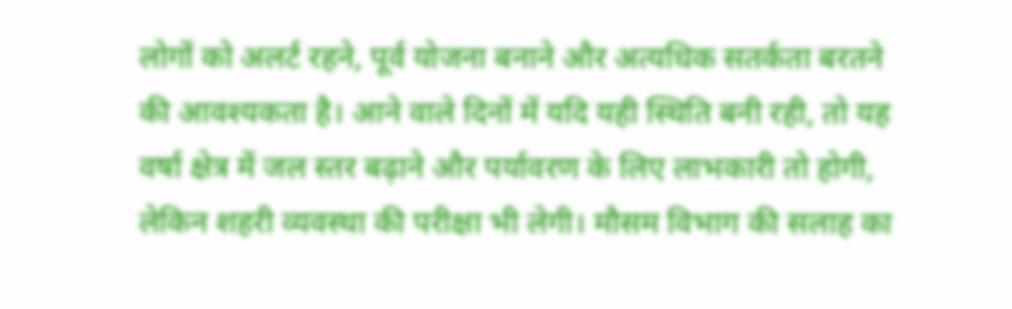लोगों को अलर्ट रहने, पूर्व योजना बनाने और अत्यधिक सतर्कता बरतने की आवश्यकता है। आने वाले दिनों में यदि यही स्थिति बनी रही, तो यह वर्षा क्षेत्र में जल स्तर बढ़ाने और पर्यावरण के लिए लाभकारी तो होगी, लेकिन शहरी व्यवस्था की परीक्षा भी लेगी। मौसम विभाग की सलाह का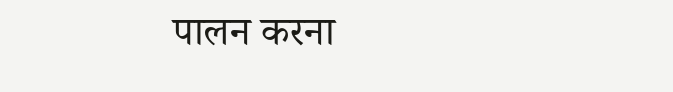पालन करना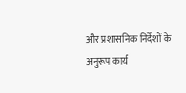और प्रशासनिक निर्देशों के अनुरूप कार्य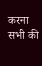करना सभी की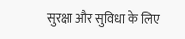सुरक्षा और सुविधा के लिए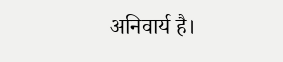अनिवार्य है।